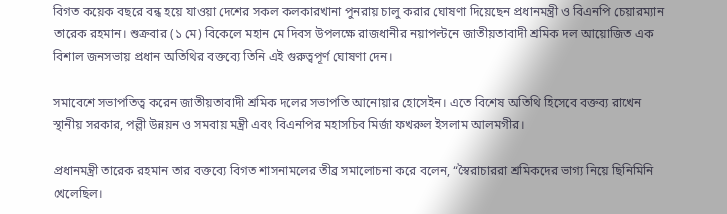বিগত কয়েক বছরে বন্ধ হয়ে যাওয়া দেশের সকল কলকারখানা পুনরায় চালু করার ঘোষণা দিয়েছেন প্রধানমন্ত্রী ও বিএনপি চেয়ারম্যান তারেক রহমান। শুক্রবার (১ মে) বিকেলে মহান মে দিবস উপলক্ষে রাজধানীর নয়াপল্টনে জাতীয়তাবাদী শ্রমিক দল আয়োজিত এক বিশাল জনসভায় প্রধান অতিথির বক্তব্যে তিনি এই গুরুত্বপূর্ণ ঘোষণা দেন।

সমাবেশে সভাপতিত্ব করেন জাতীয়তাবাদী শ্রমিক দলের সভাপতি আনোয়ার হোসেইন। এতে বিশেষ অতিথি হিসেবে বক্তব্য রাখেন স্থানীয় সরকার, পল্লী উন্নয়ন ও সমবায় মন্ত্রী এবং বিএনপির মহাসচিব মির্জা ফখরুল ইসলাম আলমগীর।

প্রধানমন্ত্রী তারেক রহমান তার বক্তব্যে বিগত শাসনামলের তীব্র সমালোচনা করে বলেন, “স্বৈরাচাররা শ্রমিকদের ভাগ্য নিয়ে ছিনিমিনি খেলেছিল।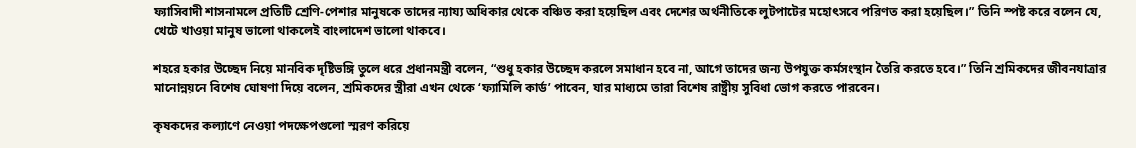ফ্যাসিবাদী শাসনামলে প্রতিটি শ্রেণি-পেশার মানুষকে তাদের ন্যায্য অধিকার থেকে বঞ্চিত করা হয়েছিল এবং দেশের অর্থনীতিকে লুটপাটের মহোৎসবে পরিণত করা হয়েছিল।” তিনি স্পষ্ট করে বলেন যে, খেটে খাওয়া মানুষ ভালো থাকলেই বাংলাদেশ ভালো থাকবে।

শহরে হকার উচ্ছেদ নিয়ে মানবিক দৃষ্টিভঙ্গি তুলে ধরে প্রধানমন্ত্রী বলেন, “শুধু হকার উচ্ছেদ করলে সমাধান হবে না, আগে তাদের জন্য উপযুক্ত কর্মসংস্থান তৈরি করতে হবে।” তিনি শ্রমিকদের জীবনযাত্রার মানোন্নয়নে বিশেষ ঘোষণা দিয়ে বলেন, শ্রমিকদের স্ত্রীরা এখন থেকে ‘ফ্যামিলি কার্ড’ পাবেন, যার মাধ্যমে তারা বিশেষ রাষ্ট্রীয় সুবিধা ভোগ করতে পারবেন।

কৃষকদের কল্যাণে নেওয়া পদক্ষেপগুলো স্মরণ করিয়ে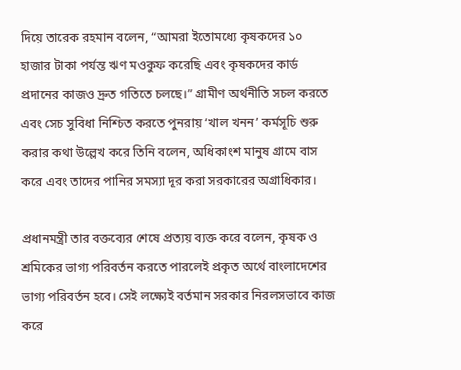দিয়ে তারেক রহমান বলেন, “আমরা ইতোমধ্যে কৃষকদের ১০ হাজার টাকা পর্যন্ত ঋণ মওকুফ করেছি এবং কৃষকদের কার্ড প্রদানের কাজও দ্রুত গতিতে চলছে।” গ্রামীণ অর্থনীতি সচল করতে এবং সেচ সুবিধা নিশ্চিত করতে পুনরায় ‘খাল খনন’ কর্মসূচি শুরু করার কথা উল্লেখ করে তিনি বলেন, অধিকাংশ মানুষ গ্রামে বাস করে এবং তাদের পানির সমস্যা দূর করা সরকারের অগ্রাধিকার।

প্রধানমন্ত্রী তার বক্তব্যের শেষে প্রত্যয় ব্যক্ত করে বলেন, কৃষক ও শ্রমিকের ভাগ্য পরিবর্তন করতে পারলেই প্রকৃত অর্থে বাংলাদেশের ভাগ্য পরিবর্তন হবে। সেই লক্ষ্যেই বর্তমান সরকার নিরলসভাবে কাজ করে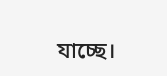যাচ্ছে।